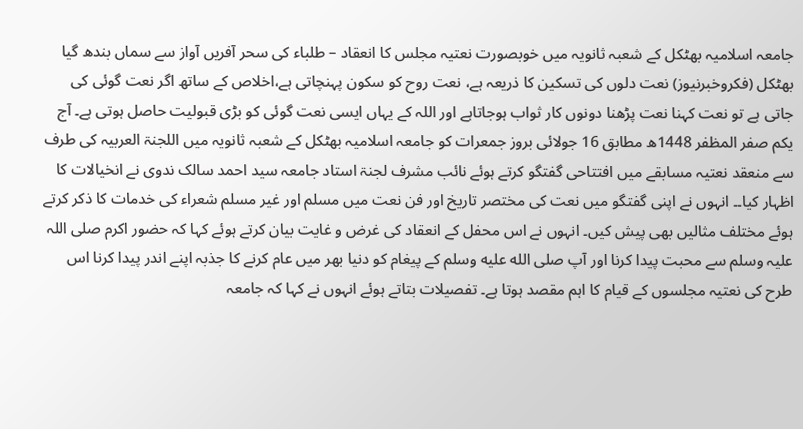جامعہ اسلامیہ بھٹکل کے شعبہ ثانویہ میں خوبصورت نعتیہ مجلس کا انعقاد – طلباء کی سحر آفریں آواز سے سماں بندھ گیا
بھٹکل (فکروخبرنیوز) نعت دلوں کی تسکین کا ذریعہ ہے، نعت روح کو سکون پہنچاتی ہے،اخلاص کے ساتھ اگر نعت گوئی کی جاتی ہے تو نعت کہنا نعت پڑھنا دونوں کار ثواب ہوجاتاہے اور اللہ کے یہاں ایسی نعت گوئی کو بڑی قبولیت حاصل ہوتی ہے۔ آج یکم صفر المظفر 1448ھ مطابق 16 جولائی بروز جمعرات کو جامعہ اسلامیہ بھٹکل کے شعبہ ثانویہ میں اللجنۃ العربیہ کی طرف سے منعقد نعتیہ مسابقے میں افتتاحی گفتگو کرتے ہوئے نائب مشرف لجنۃ استاد جامعہ سید احمد سالک ندوی نے انخیالات کا اظہار کیا۔۔ انہوں نے اپنی گفتگو میں نعت کی مختصر تاریخ اور فن نعت میں مسلم اور غیر مسلم شعراء کی خدمات کا ذکر کرتے ہوئے مختلف مثالیں بھی پیش کیں۔ انہوں نے اس محفل کے انعقاد کی غرض و غایت بیان کرتے ہوئے کہا کہ حضور اکرم صلی اللہ علیہ وسلم سے محبت پیدا کرنا اور آپ صلى الله عليه وسلم کے پیغام کو دنیا بھر میں عام کرنے کا جذبہ اپنے اندر پیدا کرنا اس طرح کی نعتیہ مجلسوں کے قیام کا اہم مقصد ہوتا ہے۔ تفصیلات بتاتے ہوئے انہوں نے کہا کہ جامعہ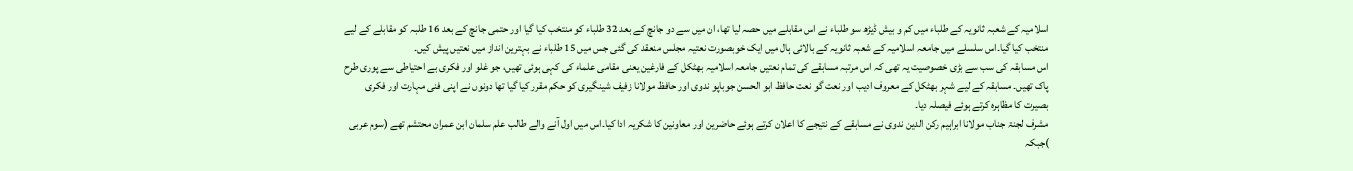اسلامیہ کے شعبہ ثانویہ کے طلباء میں کم و بیش ڈیڑھ سو طلباء نے اس مقابلے میں حصہ لیا تھا، ان میں سے دو جانچ کے بعد 32 طلباء کو منتخب کیا گیا اور حتمی جانچ کے بعد 16 طلبہ کو مقابلے کے لیے منتخب کیا گیا۔اس سلسلے میں جامعہ اسلامیہ کے شعبہ ثانویہ کے بالائی ہال میں ایک خوبصورت نعتیہ مجلس منعقد کی گئی جس میں 15 طلباء نے بہترین انداز میں نعتیں پیش کیں۔
اس مسابقہ کی سب سے بڑی خصوصیت یہ تھی کہ اس مرتبہ مسابقے کی تمام نعتیں جامعہ اسلامیہ بھٹکل کے فارغین یعنی مقامی علماء کی کہی ہوئی تھیں، جو غلو اور فکری بے احتیاطی سے پوری طرح پاک تھیں۔ مسابقہ کے لیے شہر بھٹکل کے معروف ادیب اور نعت گو نعت حافظ ابو الحسن جوباپو ندوی اور حافظ مولانا زفیف شینگیری کو حکم مقرر کیا گیا تھا دونوں نے اپنی فنی مہارت اور فکری بصیرت کا مظاہرہ کرتے ہوئے فیصلہ دیا۔
مشرف لجنۃ جناب مولانا ابراہیم رکن الدین ندوی نے مسابقے کے نتیجے کا اعلان کرتے ہوئے حاضرین اور معاونین کا شکریہ ادا کیا۔اس میں اول آنے والے طالب علم سلمان ابن عمران محتشم تھے (سوم عربی )جبکہ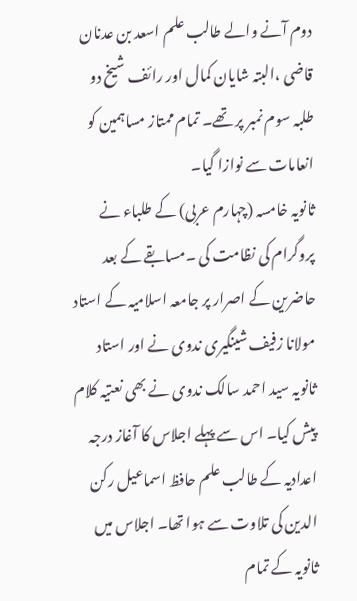دوم آنے والے طالب علم اسعد بن عدنان قاضی ،البتہ شایان کمال اور رائف شیخ دو طلبہ سوم نمبر پر تھے۔ تمام ممتاز مساہمین کو انعامات سے نوازا گیا۔
ثانویہ خامسہ (چہارم عربی) کے طلباء نے پروگرام کی نظامت کی ۔مسابقے کے بعد حاضرین کے اصرار پر جامعہ اسلامیہ کے استاد مولانا زفیف شینگیری ندوی نے اور استاد ثانویہ سید احمد سالک ندوی نے بھی نعتیہ کلام پیش کیا۔ اس سے پہلے اجلاس کا آغاز درجہ اعدادیہ کے طالب علم حافظ اسماعیل رکن الدین کی تلاوت سے ہوا تھا۔ اجلاس میں ثانویہ کے تمام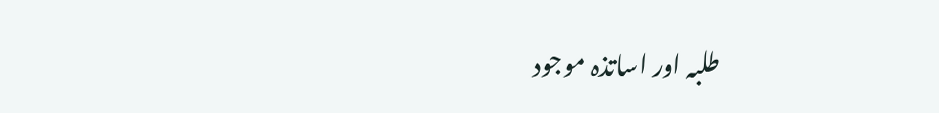طلبہ اور اساتذہ موجود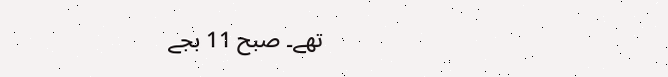تھے۔ صبح 11 بجے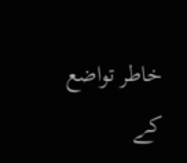خاطر تواضع کے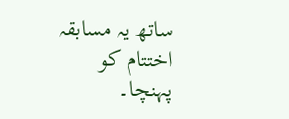ساتھ یہ مسابقہ اختتام کو پہنچا۔